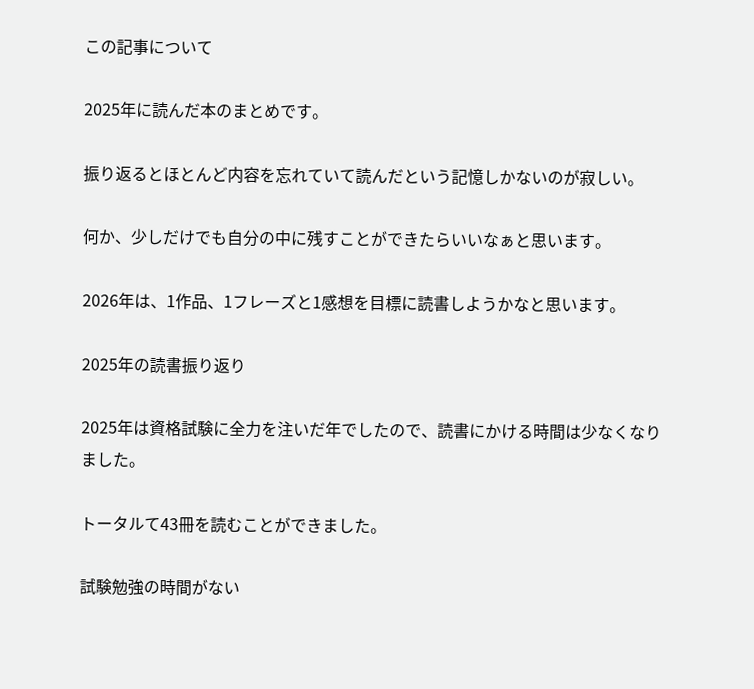この記事について

2025年に読んだ本のまとめです。

振り返るとほとんど内容を忘れていて読んだという記憶しかないのが寂しい。

何か、少しだけでも自分の中に残すことができたらいいなぁと思います。

2026年は、1作品、1フレーズと1感想を目標に読書しようかなと思います。

2025年の読書振り返り

2025年は資格試験に全力を注いだ年でしたので、読書にかける時間は少なくなりました。

トータルて43冊を読むことができました。

試験勉強の時間がない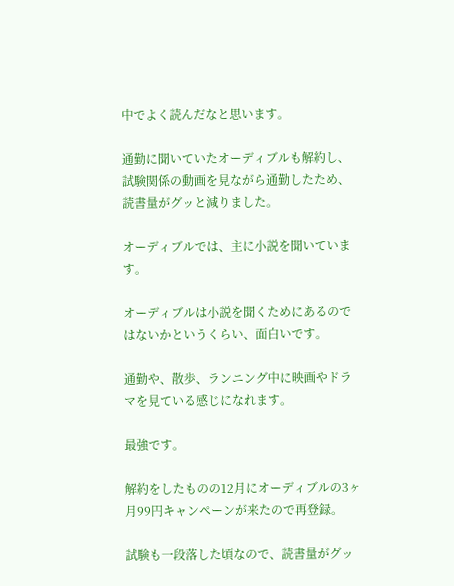中でよく読んだなと思います。

通勤に聞いていたオーディブルも解約し、試験関係の動画を見ながら通勤したため、読書量がグッと減りました。

オーディブルでは、主に小説を聞いています。

オーディブルは小説を聞くためにあるのではないかというくらい、面白いです。

通勤や、散歩、ランニング中に映画やドラマを見ている感じになれます。

最強です。

解約をしたものの12月にオーディブルの3ヶ月99円キャンペーンが来たので再登録。

試験も一段落した頃なので、読書量がグッ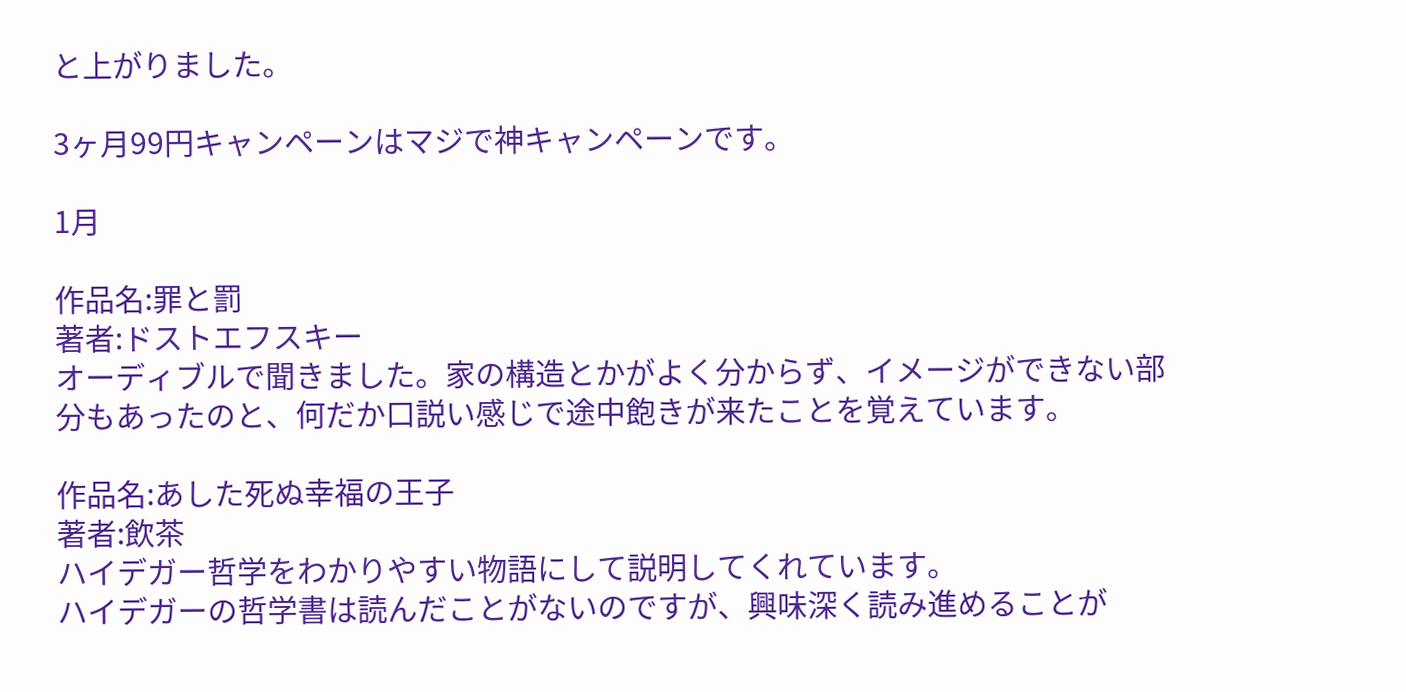と上がりました。

3ヶ月99円キャンペーンはマジで神キャンペーンです。

1月

作品名:罪と罰
著者:ドストエフスキー
オーディブルで聞きました。家の構造とかがよく分からず、イメージができない部分もあったのと、何だか口説い感じで途中飽きが来たことを覚えています。

作品名:あした死ぬ幸福の王子
著者:飲茶
ハイデガー哲学をわかりやすい物語にして説明してくれています。
ハイデガーの哲学書は読んだことがないのですが、興味深く読み進めることが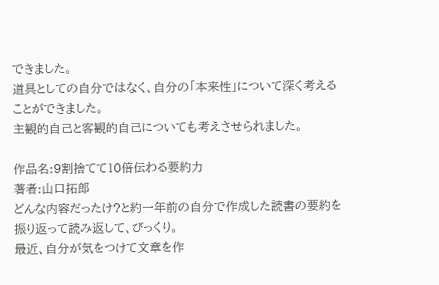できました。
道具としての自分ではなく、自分の「本来性」について深く考えることができました。
主観的自己と客観的自己についても考えさせられました。

作品名:9割捨てて10倍伝わる要約力
著者:山口拓郎
どんな内容だったけ?と約一年前の自分で作成した読書の要約を振り返って読み返して、びっくり。
最近、自分が気をつけて文章を作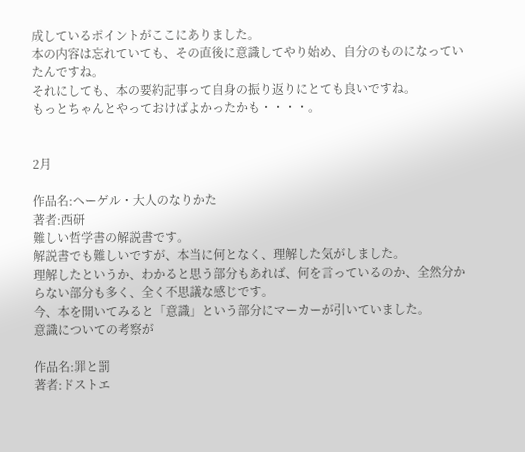成しているポイントがここにありました。
本の内容は忘れていても、その直後に意識してやり始め、自分のものになっていたんですね。
それにしても、本の要約記事って自身の振り返りにとても良いですね。
もっとちゃんとやっておけばよかったかも・・・・。


2月

作品名:ヘーゲル・大人のなりかた
著者:西研
難しい哲学書の解説書です。
解説書でも難しいですが、本当に何となく、理解した気がしました。
理解したというか、わかると思う部分もあれば、何を言っているのか、全然分からない部分も多く、全く不思議な感じです。
今、本を開いてみると「意識」という部分にマーカーが引いていました。
意識についての考察が

作品名:罪と罰
著者:ドストエ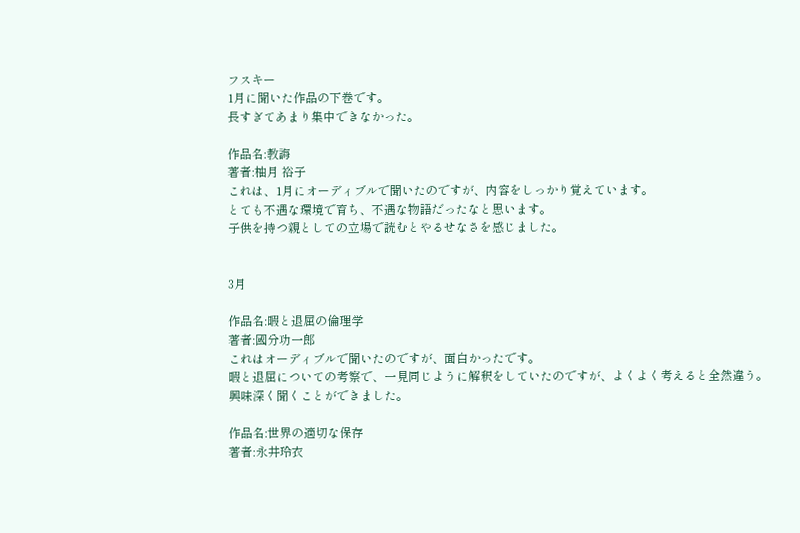フスキー
1月に聞いた作品の下巻です。
長すぎてあまり集中できなかった。

作品名:教誨
著者:柚月 裕子
これは、1月にオーディブルで聞いたのですが、内容をしっかり覚えています。
とても不遇な環境で育ち、不遇な物語だったなと思います。
子供を持つ親としての立場で読むとやるせなさを感じました。


3月

作品名:暇と退屈の倫理学
著者:國分功一郎
これはオーディブルで聞いたのですが、面白かったです。
暇と退屈についての考察で、一見同じように解釈をしていたのですが、よくよく考えると全然違う。
興味深く聞くことができました。

作品名:世界の適切な保存
著者:永井玲衣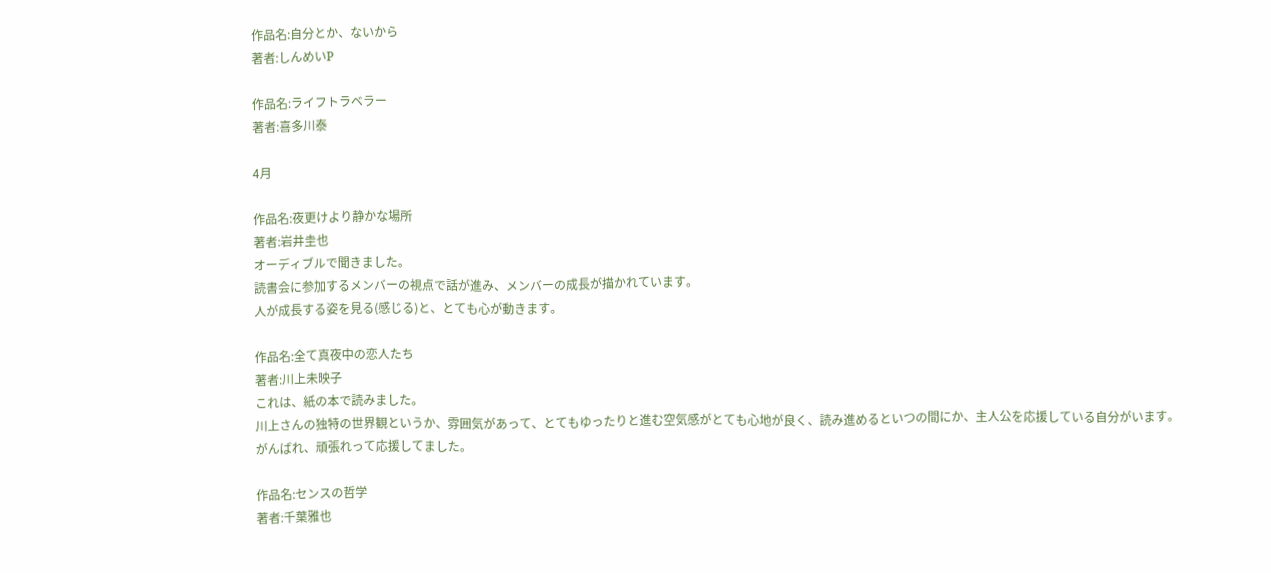作品名:自分とか、ないから
著者:しんめいP

作品名:ライフトラベラー
著者:喜多川泰

4月

作品名:夜更けより静かな場所
著者:岩井圭也
オーディブルで聞きました。
読書会に参加するメンバーの視点で話が進み、メンバーの成長が描かれています。
人が成長する姿を見る(感じる)と、とても心が動きます。

作品名:全て真夜中の恋人たち
著者:川上未映子
これは、紙の本で読みました。
川上さんの独特の世界観というか、雰囲気があって、とてもゆったりと進む空気感がとても心地が良く、読み進めるといつの間にか、主人公を応援している自分がいます。
がんばれ、頑張れって応援してました。

作品名:センスの哲学
著者:千葉雅也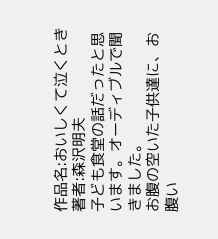作品名:おいしくて泣くとき
著者:森沢明夫
子ども食堂の話だったと思います。オーディブルで聞きました。
お腹の空いた子供達に、お腹い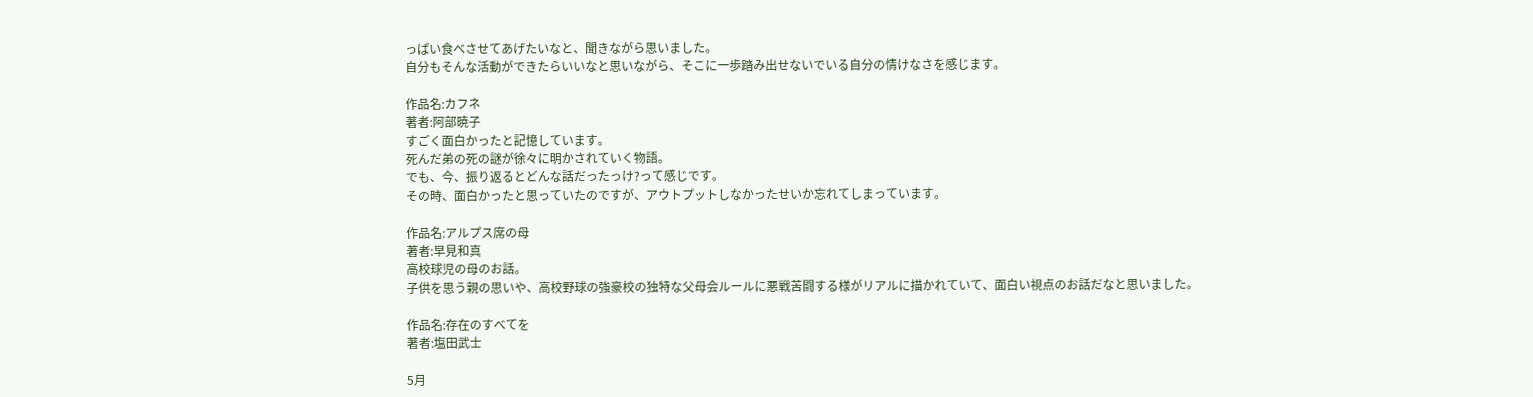っぱい食べさせてあげたいなと、聞きながら思いました。
自分もそんな活動ができたらいいなと思いながら、そこに一歩踏み出せないでいる自分の情けなさを感じます。

作品名:カフネ
著者:阿部暁子
すごく面白かったと記憶しています。
死んだ弟の死の謎が徐々に明かされていく物語。
でも、今、振り返るとどんな話だったっけ?って感じです。
その時、面白かったと思っていたのですが、アウトプットしなかったせいか忘れてしまっています。

作品名:アルプス席の母
著者:早見和真
高校球児の母のお話。
子供を思う親の思いや、高校野球の強豪校の独特な父母会ルールに悪戦苦闘する様がリアルに描かれていて、面白い視点のお話だなと思いました。

作品名:存在のすべてを
著者:塩田武士

5月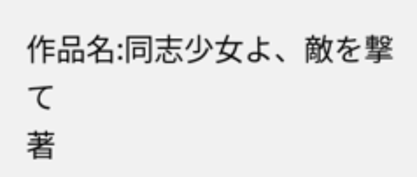作品名:同志少女よ、敵を撃て
著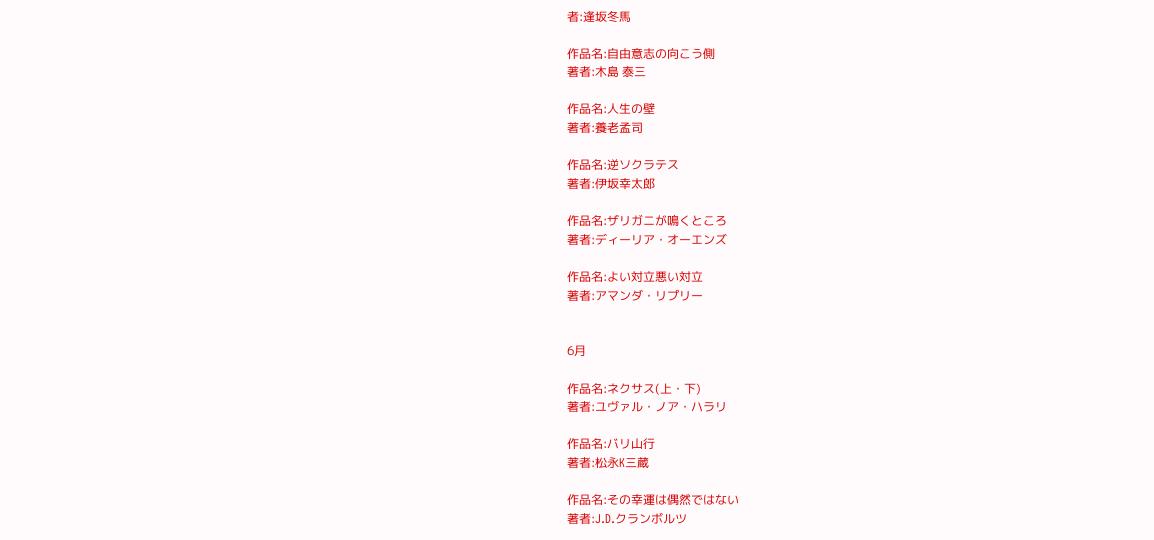者:逢坂冬馬

作品名:自由意志の向こう側
著者:木島 泰三

作品名:人生の壁
著者:養老孟司

作品名:逆ソクラテス
著者:伊坂幸太郎

作品名:ザリガニが鳴くところ
著者:ディーリア・オーエンズ

作品名:よい対立悪い対立
著者:アマンダ・リプリー


6月

作品名:ネクサス(上・下)
著者:ユヴァル・ノア・ハラリ

作品名:バリ山行
著者:松永K三蔵

作品名:その幸運は偶然ではない
著者:J.D.クランボルツ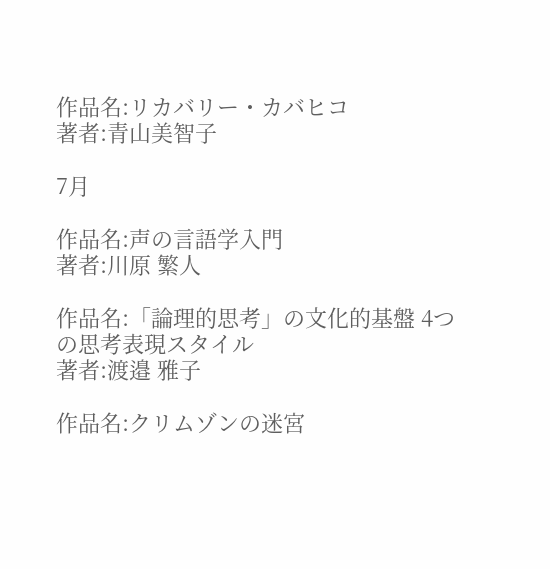作品名:リカバリー・カバヒコ
著者:青山美智子

7月

作品名:声の言語学入門
著者:川原 繁人

作品名:「論理的思考」の文化的基盤 4つの思考表現スタイル
著者:渡邉 雅子

作品名:クリムゾンの迷宮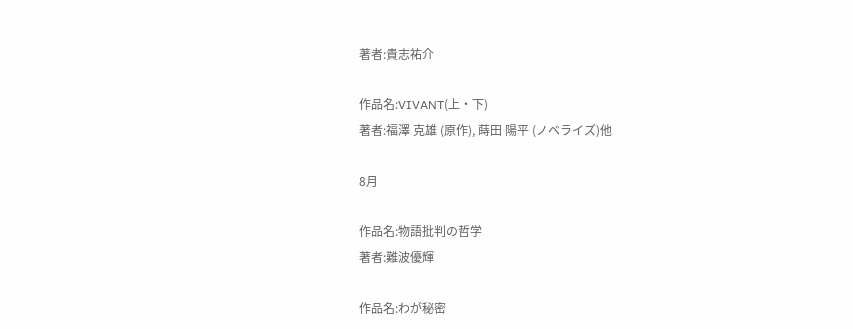著者:貴志祐介

作品名:VIVANT(上・下)
著者:福澤 克雄 (原作), 蒔田 陽平 (ノベライズ)他

8月

作品名:物語批判の哲学
著者:難波優輝

作品名:わが秘密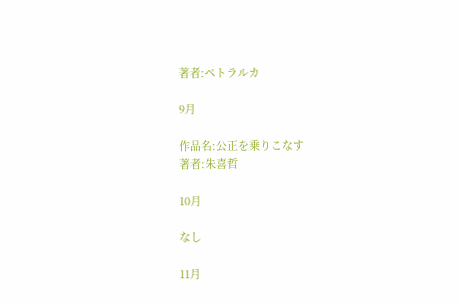著者:ペトラルカ

9月

作品名:公正を乗りこなす
著者:朱喜哲

10月

なし

11月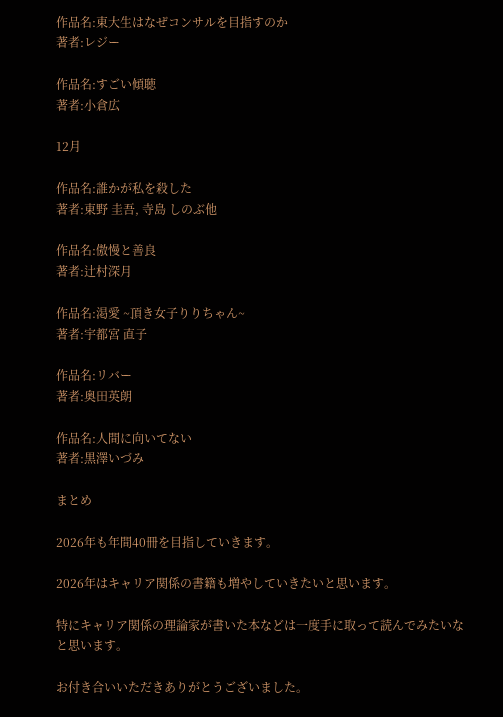作品名:東大生はなぜコンサルを目指すのか
著者:レジー

作品名:すごい傾聴
著者:小倉広

12月

作品名:誰かが私を殺した
著者:東野 圭吾, 寺島 しのぶ他

作品名:傲慢と善良
著者:辻村深月

作品名:渇愛 ~頂き女子りりちゃん~
著者:宇都宮 直子

作品名:リバー
著者:奥田英朗

作品名:人間に向いてない
著者:黒澤いづみ

まとめ

2026年も年間40冊を目指していきます。

2026年はキャリア関係の書籍も増やしていきたいと思います。

特にキャリア関係の理論家が書いた本などは一度手に取って読んでみたいなと思います。

お付き合いいただきありがとうございました。